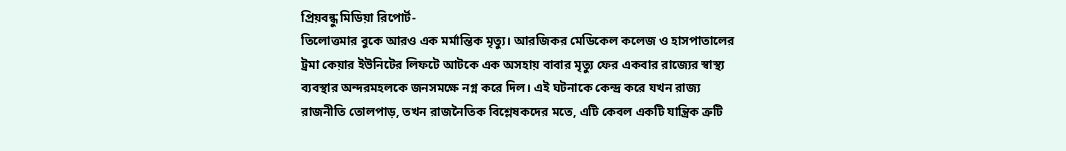প্রিয়বন্ধু মিডিয়া রিপোর্ট-
তিলোত্তমার বুকে আরও এক মর্মান্তিক মৃত্যু। আরজিকর মেডিকেল কলেজ ও হাসপাতালের ট্রমা কেয়ার ইউনিটের লিফটে আটকে এক অসহায় বাবার মৃত্যু ফের একবার রাজ্যের স্বাস্থ্য ব্যবস্থার অন্দরমহলকে জনসমক্ষে নগ্ন করে দিল। এই ঘটনাকে কেন্দ্র করে যখন রাজ্য রাজনীতি তোলপাড়, তখন রাজনৈতিক বিশ্লেষকদের মতে, এটি কেবল একটি যান্ত্রিক ত্রুটি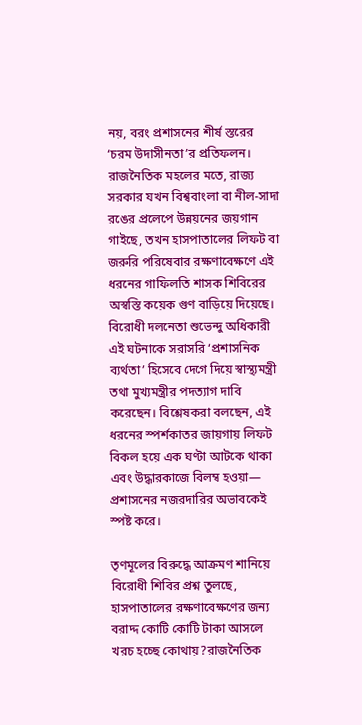নয়, বরং প্রশাসনের শীর্ষ স্তরের ‘চরম উদাসীনতা’র প্রতিফলন। রাজনৈতিক মহলের মতে, রাজ্য সরকার যখন বিশ্ববাংলা বা নীল-সাদা রঙের প্রলেপে উন্নয়নের জয়গান গাইছে, তখন হাসপাতালের লিফট বা জরুরি পরিষেবার রক্ষণাবেক্ষণে এই ধরনের গাফিলতি শাসক শিবিরের অস্বস্তি কয়েক গুণ বাড়িয়ে দিয়েছে। বিরোধী দলনেতা শুভেন্দু অধিকারী এই ঘটনাকে সরাসরি ‘প্রশাসনিক ব্যর্থতা’ হিসেবে দেগে দিয়ে স্বাস্থ্যমন্ত্রী তথা মুখ্যমন্ত্রীর পদত্যাগ দাবি করেছেন। বিশ্লেষকরা বলছেন, এই ধরনের স্পর্শকাতর জায়গায় লিফট বিকল হয়ে এক ঘণ্টা আটকে থাকা এবং উদ্ধারকাজে বিলম্ব হওয়া— প্রশাসনের নজরদারির অভাবকেই স্পষ্ট করে।

তৃণমূলের বিরুদ্ধে আক্রমণ শানিয়ে বিরোধী শিবির প্রশ্ন তুলছে, হাসপাতালের রক্ষণাবেক্ষণের জন্য বরাদ্দ কোটি কোটি টাকা আসলে খরচ হচ্ছে কোথায়?রাজনৈতিক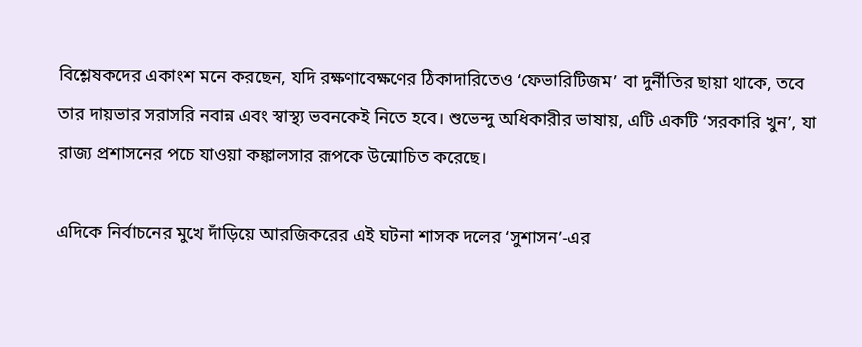বিশ্লেষকদের একাংশ মনে করছেন, যদি রক্ষণাবেক্ষণের ঠিকাদারিতেও ‘ফেভারিটিজম’ বা দুর্নীতির ছায়া থাকে, তবে তার দায়ভার সরাসরি নবান্ন এবং স্বাস্থ্য ভবনকেই নিতে হবে। শুভেন্দু অধিকারীর ভাষায়, এটি একটি ‘সরকারি খুন’, যা রাজ্য প্রশাসনের পচে যাওয়া কঙ্কালসার রূপকে উন্মোচিত করেছে।

এদিকে নির্বাচনের মুখে দাঁড়িয়ে আরজিকরের এই ঘটনা শাসক দলের ‘সুশাসন’-এর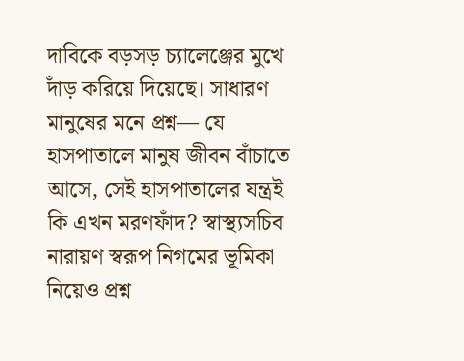দাবিকে বড়সড় চ্যালেঞ্জের মুখে দাঁড় করিয়ে দিয়েছে। সাধারণ মানুষের মনে প্রশ্ন— যে হাসপাতালে মানুষ জীবন বাঁচাতে আসে, সেই হাসপাতালের যন্ত্রই কি এখন মরণফাঁদ? স্বাস্থ্যসচিব নারায়ণ স্বরূপ নিগমের ভূমিকা নিয়েও প্রশ্ন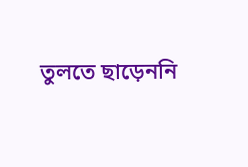তুলতে ছাড়েননি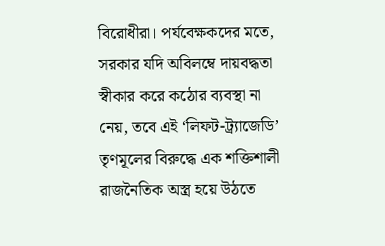বিরোধীরা। পর্যবেক্ষকদের মতে, সরকার যদি অবিলম্বে দায়বদ্ধতা স্বীকার করে কঠোর ব্যবস্থা না নেয়, তবে এই ‘লিফট-ট্র্যাজেডি’ তৃণমূলের বিরুদ্ধে এক শক্তিশালী রাজনৈতিক অস্ত্র হয়ে উঠতে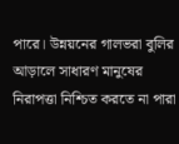পারে। উন্নয়নের গালভরা বুলির আড়ালে সাধারণ মানুষের নিরাপত্তা নিশ্চিত করতে না পারা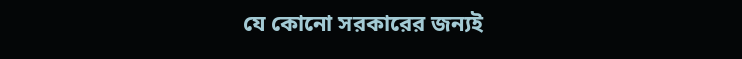যে কোনো সরকারের জন্যই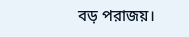বড় পরাজয়।